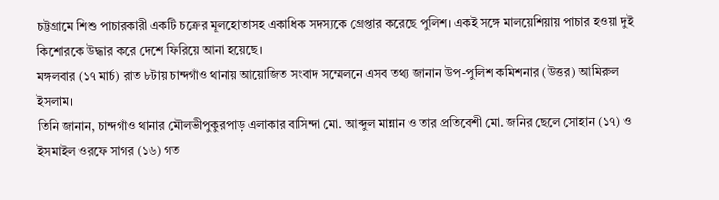চট্টগ্রামে শিশু পাচারকারী একটি চক্রের মূলহোতাসহ একাধিক সদস্যকে গ্রেপ্তার করেছে পুলিশ। একই সঙ্গে মালয়েশিয়ায় পাচার হওয়া দুই কিশোরকে উদ্ধার করে দেশে ফিরিয়ে আনা হয়েছে।
মঙ্গলবার (১৭ মার্চ) রাত ৮টায় চান্দগাঁও থানায় আয়োজিত সংবাদ সম্মেলনে এসব তথ্য জানান উপ-পুলিশ কমিশনার (উত্তর) আমিরুল ইসলাম।
তিনি জানান, চান্দগাঁও থানার মৌলভীপুকুরপাড় এলাকার বাসিন্দা মো. আব্দুল মান্নান ও তার প্রতিবেশী মো. জনির ছেলে সোহান (১৭) ও ইসমাইল ওরফে সাগর (১৬) গত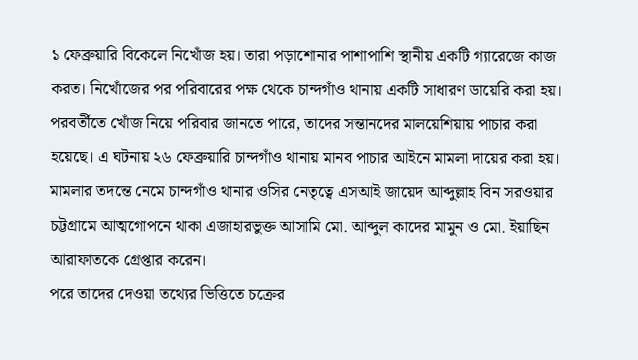১ ফেব্রুয়ারি বিকেলে নিখোঁজ হয়। তারা পড়াশোনার পাশাপাশি স্থানীয় একটি গ্যারেজে কাজ করত। নিখোঁজের পর পরিবারের পক্ষ থেকে চান্দগাঁও থানায় একটি সাধারণ ডায়েরি করা হয়।
পরবর্তীতে খোঁজ নিয়ে পরিবার জানতে পারে, তাদের সন্তানদের মালয়েশিয়ায় পাচার করা হয়েছে। এ ঘটনায় ২৬ ফেব্রুয়ারি চান্দগাঁও থানায় মানব পাচার আইনে মামলা দায়ের করা হয়।
মামলার তদন্তে নেমে চান্দগাঁও থানার ওসির নেতৃত্বে এসআই জায়েদ আব্দুল্লাহ বিন সরওয়ার চট্টগ্রামে আত্মগোপনে থাকা এজাহারভুক্ত আসামি মো. আব্দুল কাদের মামুন ও মো. ইয়াছিন আরাফাতকে গ্রেপ্তার করেন।
পরে তাদের দেওয়া তথ্যের ভিত্তিতে চক্রের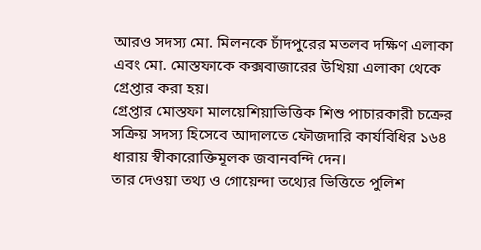আরও সদস্য মো. মিলনকে চাঁদপুরের মতলব দক্ষিণ এলাকা এবং মো. মোস্তফাকে কক্সবাজারের উখিয়া এলাকা থেকে গ্রেপ্তার করা হয়।
গ্রেপ্তার মোস্তফা মালয়েশিয়াভিত্তিক শিশু পাচারকারী চক্রের সক্রিয় সদস্য হিসেবে আদালতে ফৌজদারি কার্যবিধির ১৬৪ ধারায় স্বীকারোক্তিমূলক জবানবন্দি দেন।
তার দেওয়া তথ্য ও গোয়েন্দা তথ্যের ভিত্তিতে পুলিশ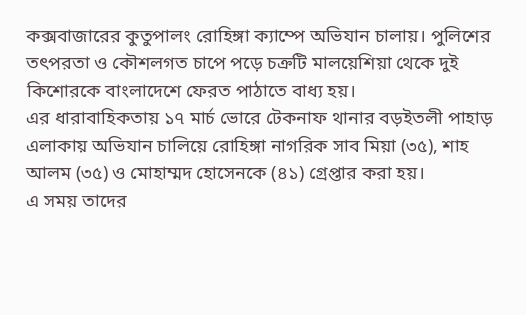কক্সবাজারের কুতুপালং রোহিঙ্গা ক্যাম্পে অভিযান চালায়। পুলিশের তৎপরতা ও কৌশলগত চাপে পড়ে চক্রটি মালয়েশিয়া থেকে দুই কিশোরকে বাংলাদেশে ফেরত পাঠাতে বাধ্য হয়।
এর ধারাবাহিকতায় ১৭ মার্চ ভোরে টেকনাফ থানার বড়ইতলী পাহাড় এলাকায় অভিযান চালিয়ে রোহিঙ্গা নাগরিক সাব মিয়া (৩৫), শাহ আলম (৩৫) ও মোহাম্মদ হোসেনকে (৪১) গ্রেপ্তার করা হয়।
এ সময় তাদের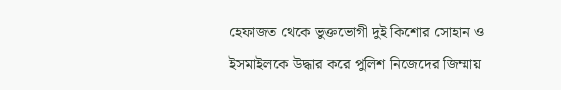হেফাজত থেকে ভুক্তভোগী দুই কিশোর সোহান ও ইসমাইলকে উদ্ধার করে পুলিশ নিজেদের জিম্মায়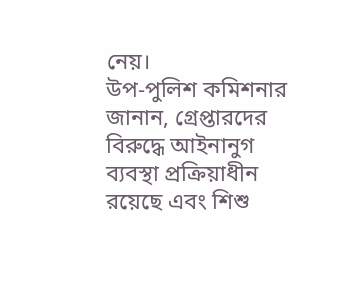নেয়।
উপ-পুলিশ কমিশনার জানান, গ্রেপ্তারদের বিরুদ্ধে আইনানুগ ব্যবস্থা প্রক্রিয়াধীন রয়েছে এবং শিশু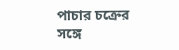পাচার চক্রের সঙ্গে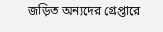জড়িত অন্যদের গ্রেপ্তারে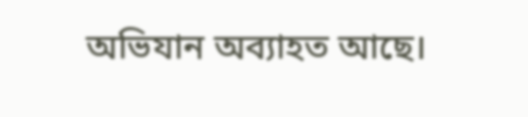অভিযান অব্যাহত আছে।